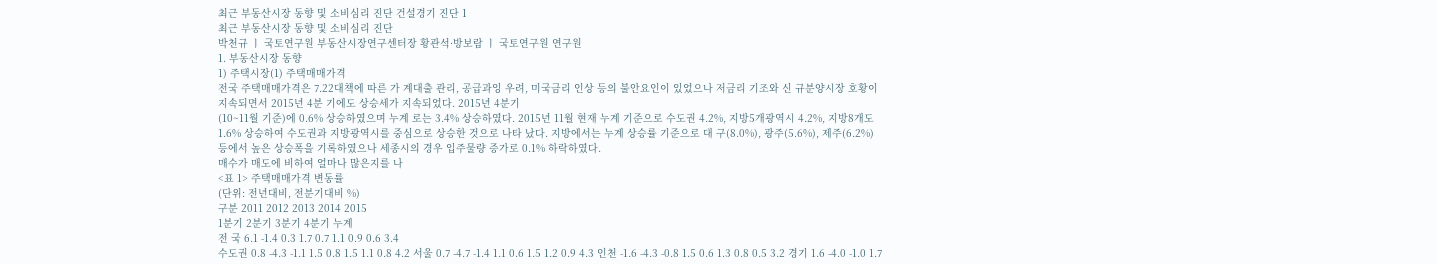최근 부동산시장 동향 및 소비심리 진단 건설경기 진단 1
최근 부동산시장 동향 및 소비심리 진단
박천규 ㅣ 국토연구원 부동산시장연구센터장 황관석·방보람 ㅣ 국토연구원 연구원
1. 부동산시장 동향
1) 주택시장(1) 주택매매가격
전국 주택매매가격은 7.22대책에 따른 가 계대출 관리, 공급과잉 우려, 미국금리 인상 등의 불안요인이 있었으나 저금리 기조와 신 규분양시장 호황이 지속되면서 2015년 4분 기에도 상승세가 지속되었다. 2015년 4분기
(10~11월 기준)에 0.6% 상승하였으며 누계 로는 3.4% 상승하였다. 2015년 11월 현재 누계 기준으로 수도권 4.2%, 지방5개광역시 4.2%, 지방8개도 1.6% 상승하여 수도권과 지방광역시를 중심으로 상승한 것으로 나타 났다. 지방에서는 누계 상승률 기준으로 대 구(8.0%), 광주(5.6%), 제주(6.2%) 등에서 높은 상승폭을 기록하였으나 세종시의 경우 입주물량 증가로 0.1% 하락하였다.
매수가 매도에 비하여 얼마나 많은지를 나
<표 1> 주택매매가격 변동률
(단위: 전년대비, 전분기대비 %)
구분 2011 2012 2013 2014 2015
1분기 2분기 3분기 4분기 누계
전 국 6.1 -1.4 0.3 1.7 0.7 1.1 0.9 0.6 3.4
수도권 0.8 -4.3 -1.1 1.5 0.8 1.5 1.1 0.8 4.2 서울 0.7 -4.7 -1.4 1.1 0.6 1.5 1.2 0.9 4.3 인천 -1.6 -4.3 -0.8 1.5 0.6 1.3 0.8 0.5 3.2 경기 1.6 -4.0 -1.0 1.7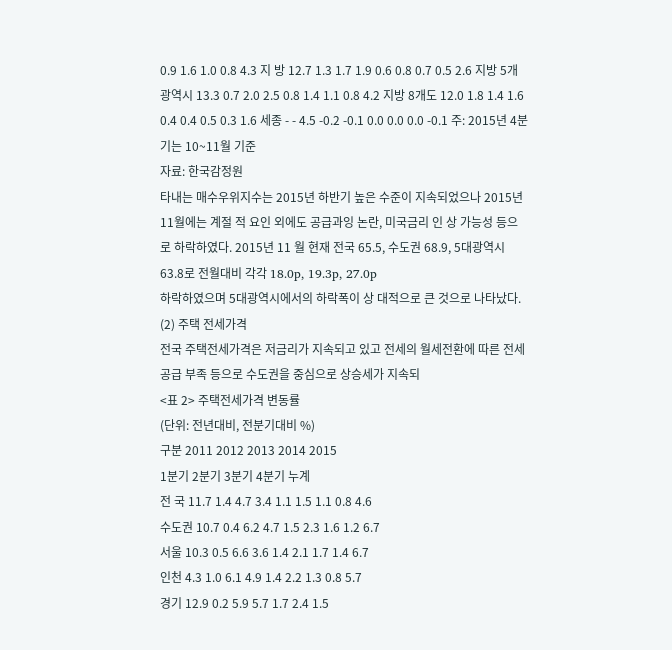0.9 1.6 1.0 0.8 4.3 지 방 12.7 1.3 1.7 1.9 0.6 0.8 0.7 0.5 2.6 지방 5개광역시 13.3 0.7 2.0 2.5 0.8 1.4 1.1 0.8 4.2 지방 8개도 12.0 1.8 1.4 1.6 0.4 0.4 0.5 0.3 1.6 세종 - - 4.5 -0.2 -0.1 0.0 0.0 0.0 -0.1 주: 2015년 4분기는 10~11월 기준
자료: 한국감정원
타내는 매수우위지수는 2015년 하반기 높은 수준이 지속되었으나 2015년 11월에는 계절 적 요인 외에도 공급과잉 논란, 미국금리 인 상 가능성 등으로 하락하였다. 2015년 11 월 현재 전국 65.5, 수도권 68.9, 5대광역시 63.8로 전월대비 각각 18.0p, 19.3p, 27.0p
하락하였으며 5대광역시에서의 하락폭이 상 대적으로 큰 것으로 나타났다.
(2) 주택 전세가격
전국 주택전세가격은 저금리가 지속되고 있고 전세의 월세전환에 따른 전세공급 부족 등으로 수도권을 중심으로 상승세가 지속되
<표 2> 주택전세가격 변동률
(단위: 전년대비, 전분기대비 %)
구분 2011 2012 2013 2014 2015
1분기 2분기 3분기 4분기 누계
전 국 11.7 1.4 4.7 3.4 1.1 1.5 1.1 0.8 4.6
수도권 10.7 0.4 6.2 4.7 1.5 2.3 1.6 1.2 6.7
서울 10.3 0.5 6.6 3.6 1.4 2.1 1.7 1.4 6.7
인천 4.3 1.0 6.1 4.9 1.4 2.2 1.3 0.8 5.7
경기 12.9 0.2 5.9 5.7 1.7 2.4 1.5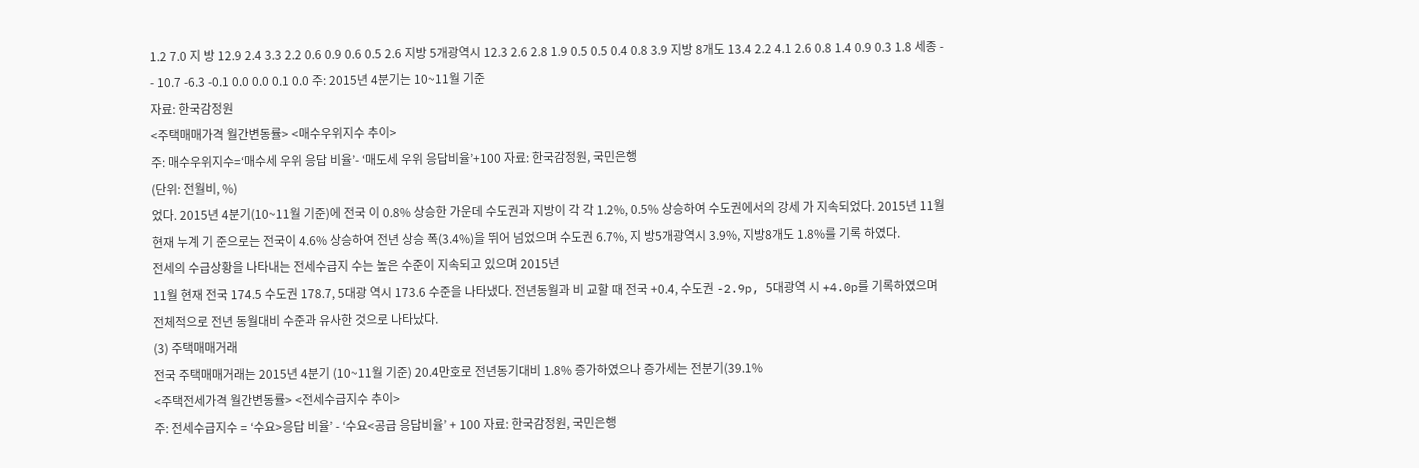1.2 7.0 지 방 12.9 2.4 3.3 2.2 0.6 0.9 0.6 0.5 2.6 지방 5개광역시 12.3 2.6 2.8 1.9 0.5 0.5 0.4 0.8 3.9 지방 8개도 13.4 2.2 4.1 2.6 0.8 1.4 0.9 0.3 1.8 세종 - - 10.7 -6.3 -0.1 0.0 0.0 0.1 0.0 주: 2015년 4분기는 10~11월 기준
자료: 한국감정원
<주택매매가격 월간변동률> <매수우위지수 추이>
주: 매수우위지수=‘매수세 우위 응답 비율’- ‘매도세 우위 응답비율’+100 자료: 한국감정원, 국민은행
(단위: 전월비, %)
었다. 2015년 4분기(10~11월 기준)에 전국 이 0.8% 상승한 가운데 수도권과 지방이 각 각 1.2%, 0.5% 상승하여 수도권에서의 강세 가 지속되었다. 2015년 11월 현재 누계 기 준으로는 전국이 4.6% 상승하여 전년 상승 폭(3.4%)을 뛰어 넘었으며 수도권 6.7%, 지 방5개광역시 3.9%, 지방8개도 1.8%를 기록 하였다.
전세의 수급상황을 나타내는 전세수급지 수는 높은 수준이 지속되고 있으며 2015년
11월 현재 전국 174.5 수도권 178.7, 5대광 역시 173.6 수준을 나타냈다. 전년동월과 비 교할 때 전국 +0.4, 수도권 -2.9p, 5대광역 시 +4.0p를 기록하였으며 전체적으로 전년 동월대비 수준과 유사한 것으로 나타났다.
(3) 주택매매거래
전국 주택매매거래는 2015년 4분기 (10~11월 기준) 20.4만호로 전년동기대비 1.8% 증가하였으나 증가세는 전분기(39.1%
<주택전세가격 월간변동률> <전세수급지수 추이>
주: 전세수급지수 = ‘수요>응답 비율’ - ‘수요<공급 응답비율’ + 100 자료: 한국감정원, 국민은행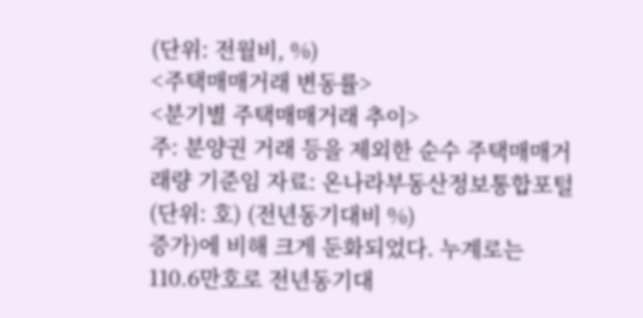(단위: 전월비, %)
<주택매매거래 변동률>
<분기별 주택매매거래 추이>
주: 분양권 거래 등을 제외한 순수 주택매매거래량 기준임 자료: 온나라부동산정보통합포털
(단위: 호) (전년동기대비 %)
증가)에 비해 크게 둔화되었다. 누계로는 110.6만호로 전년동기대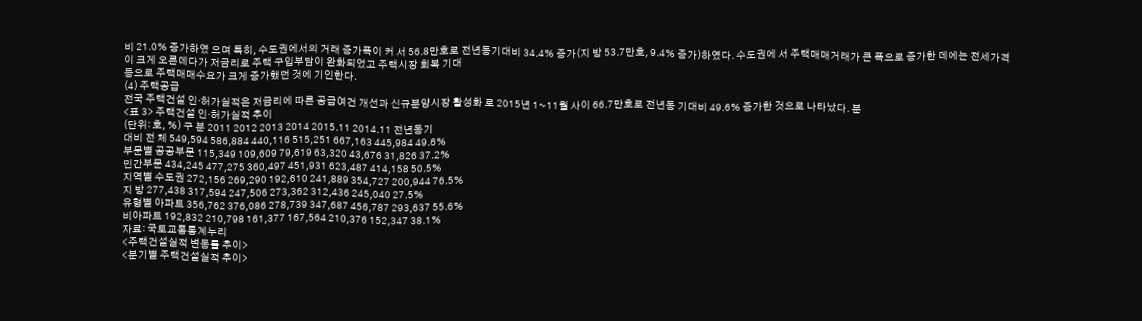비 21.0% 증가하였 으며 특히, 수도권에서의 거래 증가폭이 커 서 56.8만호로 전년동기대비 34.4% 증가(지 방 53.7만호, 9.4% 증가)하였다. 수도권에 서 주택매매거래가 큰 폭으로 증가한 데에는 전세가격이 크게 오른데다가 저금리로 주택 구입부담이 완화되었고 주택시장 회복 기대
등으로 주택매매수요가 크게 증가했던 것에 기인한다.
(4) 주택공급
전국 주택건설 인·허가실적은 저금리에 따른 공급여건 개선과 신규분양시장 활성화 로 2015년 1~11월 사이 66.7만호로 전년동 기대비 49.6% 증가한 것으로 나타났다. 분
<표 3> 주택건설 인·허가실적 추이
(단위: 호, %) 구 분 2011 2012 2013 2014 2015.11 2014.11 전년동기
대비 전 체 549,594 586,884 440,116 515,251 667,163 445,984 49.6%
부문별 공공부문 115,349 109,609 79,619 63,320 43,676 31,826 37.2%
민간부문 434,245 477,275 360,497 451,931 623,487 414,158 50.5%
지역별 수도권 272,156 269,290 192,610 241,889 354,727 200,944 76.5%
지 방 277,438 317,594 247,506 273,362 312,436 245,040 27.5%
유형별 아파트 356,762 376,086 278,739 347,687 456,787 293,637 55.6%
비아파트 192,832 210,798 161,377 167,564 210,376 152,347 38.1%
자료: 국토교통통계누리
<주택건설실적 변동률 추이>
<분기별 주택건설실적 추이>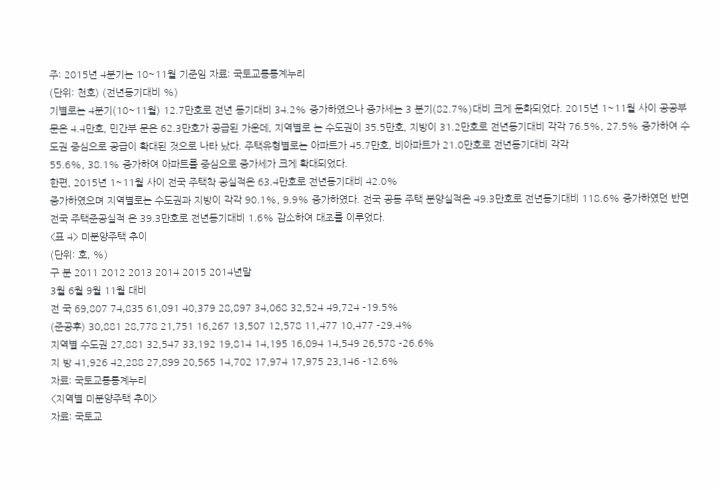주: 2015년 4분기는 10~11월 기준임 자료: 국토교통통계누리
(단위: 천호) (전년동기대비 %)
기별로는 4분기(10~11월) 12.7만호로 전년 동기대비 34.2% 증가하였으나 증가세는 3 분기(82.7%)대비 크게 둔화되었다. 2015년 1~11월 사이 공공부문은 4.4만호, 민간부 문은 62.3만호가 공급된 가운데, 지역별로 는 수도권이 35.5만호, 지방이 31.2만호로 전년동기대비 각각 76.5%, 27.5% 증가하여 수도권 중심으로 공급이 확대된 것으로 나타 났다. 주택유형별로는 아파트가 45.7만호, 비아파트가 21.0만호로 전년동기대비 각각
55.6%, 38.1% 증가하여 아파트를 중심으로 증가세가 크게 확대되었다.
한편, 2015년 1~11월 사이 전국 주택착 공실적은 63.4만호로 전년동기대비 42.0%
증가하였으며 지역별로는 수도권과 지방이 각각 90.1%, 9.9% 증가하였다. 전국 공동 주택 분양실적은 49.3만호로 전년동기대비 118.6% 증가하였던 반면 전국 주택준공실적 은 39.3만호로 전년동기대비 1.6% 감소하여 대조를 이루었다.
<표 4> 미분양주택 추이
(단위: 호, %)
구 분 2011 2012 2013 2014 2015 2014년말
3월 6월 9월 11월 대비
전 국 69,807 74,835 61,091 40,379 28,897 34,068 32,524 49,724 -19.5%
(준공후) 30,881 28,778 21,751 16,267 13,507 12,578 11,477 10,477 -29.4%
지역별 수도권 27,881 32,547 33,192 19,814 14,195 16,094 14,549 26,578 -26.6%
지 방 41,926 42,288 27,899 20,565 14,702 17,974 17,975 23,146 -12.6%
자료: 국토교통통계누리
<지역별 미분양주택 추이>
자료: 국토교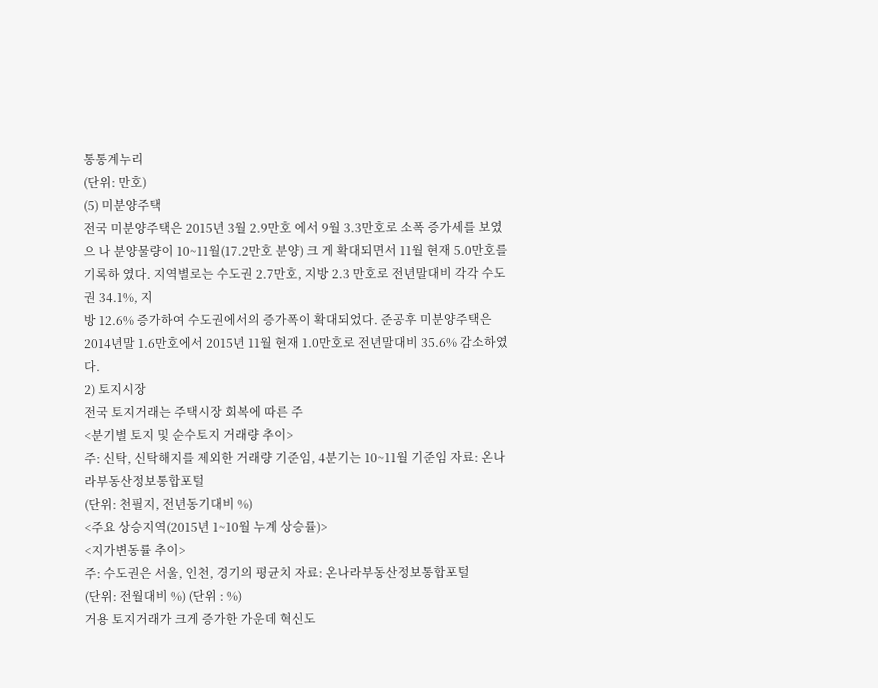통통계누리
(단위: 만호)
(5) 미분양주택
전국 미분양주택은 2015년 3월 2.9만호 에서 9월 3.3만호로 소폭 증가세를 보였으 나 분양물량이 10~11월(17.2만호 분양) 크 게 확대되면서 11월 현재 5.0만호를 기록하 였다. 지역별로는 수도권 2.7만호, 지방 2.3 만호로 전년말대비 각각 수도권 34.1%, 지
방 12.6% 증가하여 수도권에서의 증가폭이 확대되었다. 준공후 미분양주택은 2014년말 1.6만호에서 2015년 11월 현재 1.0만호로 전년말대비 35.6% 감소하였다.
2) 토지시장
전국 토지거래는 주택시장 회복에 따른 주
<분기별 토지 및 순수토지 거래량 추이>
주: 신탁, 신탁해지를 제외한 거래량 기준임, 4분기는 10~11월 기준임 자료: 온나라부동산정보통합포털
(단위: 천필지, 전년동기대비 %)
<주요 상승지역(2015년 1~10월 누계 상승률)>
<지가변동률 추이>
주: 수도권은 서울, 인천, 경기의 평균치 자료: 온나라부동산정보통합포털
(단위: 전월대비 %) (단위 : %)
거용 토지거래가 크게 증가한 가운데 혁신도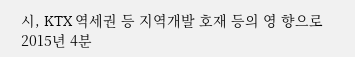시, KTX 역세권 등 지역개발 호재 등의 영 향으로 2015년 4분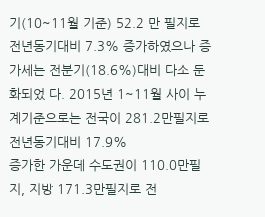기(10~11월 기준) 52.2 만 필지로 전년동기대비 7.3% 증가하였으나 증가세는 전분기(18.6%)대비 다소 둔화되었 다. 2015년 1~11월 사이 누계기준으로는 전국이 281.2만필지로 전년동기대비 17.9%
증가한 가운데 수도권이 110.0만필지, 지방 171.3만필지로 전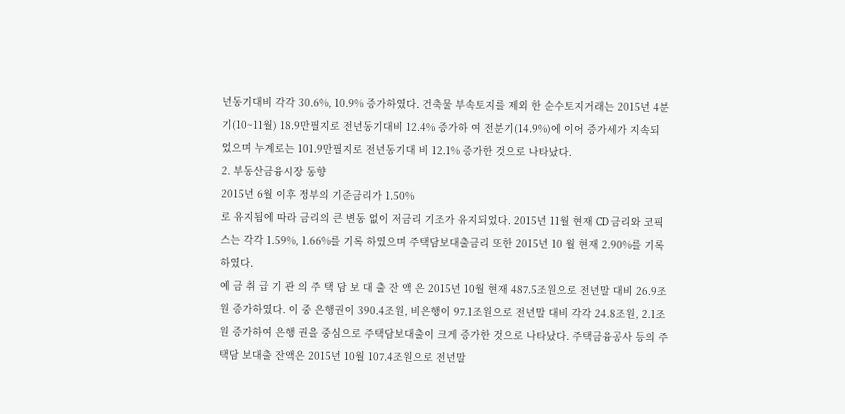년동기대비 각각 30.6%, 10.9% 증가하였다. 건축물 부속토지를 제외 한 순수토지거래는 2015년 4분기(10~11월) 18.9만필지로 전년동기대비 12.4% 증가하 여 전분기(14.9%)에 이어 증가세가 지속되 었으며 누계로는 101.9만필지로 전년동기대 비 12.1% 증가한 것으로 나타났다.
2. 부동산금융시장 동향
2015년 6월 이후 정부의 기준금리가 1.50%
로 유지됨에 따라 금리의 큰 변동 없이 저금리 기조가 유지되었다. 2015년 11월 현재 CD 금리와 코픽스는 각각 1.59%, 1.66%를 기록 하였으며 주택담보대출금리 또한 2015년 10 월 현재 2.90%를 기록하였다.
예 금 취 급 기 관 의 주 택 담 보 대 출 잔 액 은 2015년 10월 현재 487.5조원으로 전년말 대비 26.9조원 증가하였다. 이 중 은행권이 390.4조원, 비은행이 97.1조원으로 전년말 대비 각각 24.8조원, 2.1조원 증가하여 은행 권을 중심으로 주택담보대출이 크게 증가한 것으로 나타났다. 주택금융공사 등의 주택담 보대출 잔액은 2015년 10월 107.4조원으로 전년말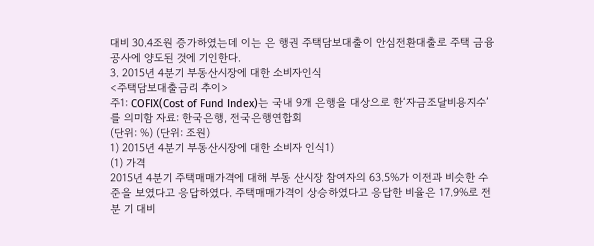대비 30.4조원 증가하였는데 이는 은 행권 주택담보대출이 안심전환대출로 주택 금융공사에 양도된 것에 기인한다.
3. 2015년 4분기 부동산시장에 대한 소비자인식
<주택담보대출금리 추이>
주1: COFIX(Cost of Fund Index)는 국내 9개 은행을 대상으로 한‘자금조달비용지수’를 의미함 자료: 한국은행, 전국은행연합회
(단위: %) (단위: 조원)
1) 2015년 4분기 부동산시장에 대한 소비자 인식1)
(1) 가격
2015년 4분기 주택매매가격에 대해 부동 산시장 참여자의 63.5%가 이전과 비슷한 수 준을 보였다고 응답하였다. 주택매매가격이 상승하였다고 응답한 비율은 17.9%로 전 분 기 대비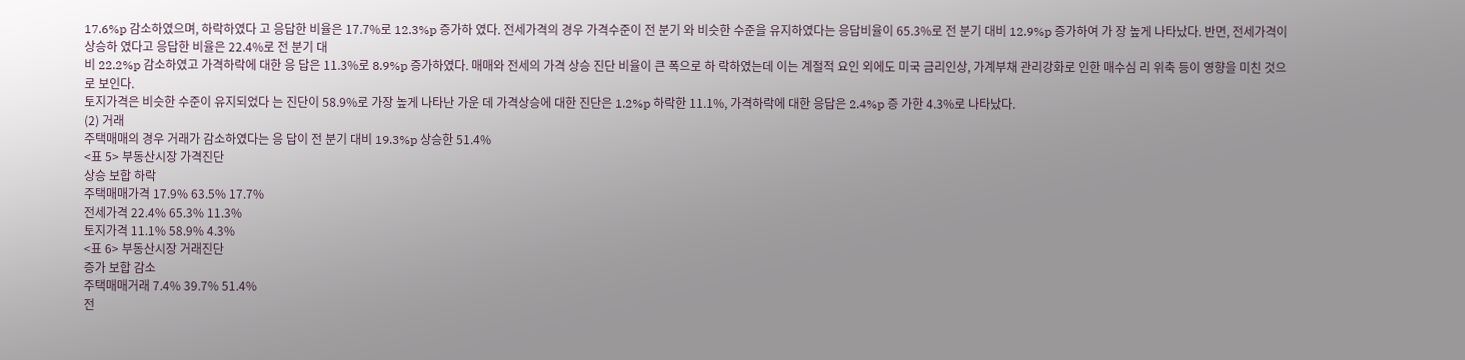17.6%p 감소하였으며, 하락하였다 고 응답한 비율은 17.7%로 12.3%p 증가하 였다. 전세가격의 경우 가격수준이 전 분기 와 비슷한 수준을 유지하였다는 응답비율이 65.3%로 전 분기 대비 12.9%p 증가하여 가 장 높게 나타났다. 반면, 전세가격이 상승하 였다고 응답한 비율은 22.4%로 전 분기 대
비 22.2%p 감소하였고 가격하락에 대한 응 답은 11.3%로 8.9%p 증가하였다. 매매와 전세의 가격 상승 진단 비율이 큰 폭으로 하 락하였는데 이는 계절적 요인 외에도 미국 금리인상, 가계부채 관리강화로 인한 매수심 리 위축 등이 영향을 미친 것으로 보인다.
토지가격은 비슷한 수준이 유지되었다 는 진단이 58.9%로 가장 높게 나타난 가운 데 가격상승에 대한 진단은 1.2%p 하락한 11.1%, 가격하락에 대한 응답은 2.4%p 증 가한 4.3%로 나타났다.
(2) 거래
주택매매의 경우 거래가 감소하였다는 응 답이 전 분기 대비 19.3%p 상승한 51.4%
<표 5> 부동산시장 가격진단
상승 보합 하락
주택매매가격 17.9% 63.5% 17.7%
전세가격 22.4% 65.3% 11.3%
토지가격 11.1% 58.9% 4.3%
<표 6> 부동산시장 거래진단
증가 보합 감소
주택매매거래 7.4% 39.7% 51.4%
전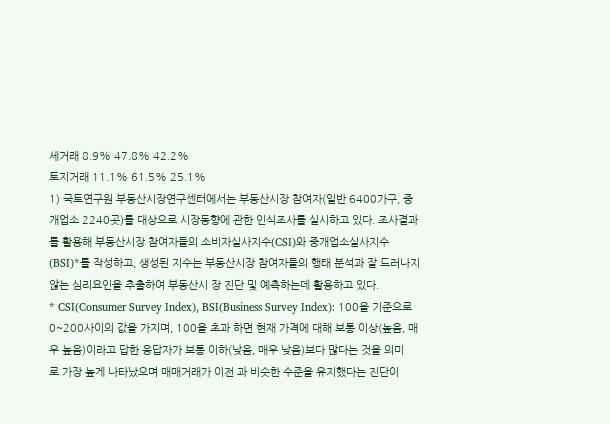세거래 8.9% 47.8% 42.2%
토지거래 11.1% 61.5% 25.1%
1) 국토연구원 부동산시장연구센터에서는 부동산시장 참여자(일반 6400가구, 중개업소 2240곳)를 대상으로 시장동향에 관한 인식조사를 실시하고 있다. 조사결과를 활용해 부동산시장 참여자들의 소비자실사지수(CSI)와 중개업소실사지수 (BSI)*를 작성하고, 생성된 지수는 부동산시장 참여자들의 행태 분석과 잘 드러나지 않는 심리요인을 추출하여 부동산시 장 진단 및 예측하는데 활용하고 있다.
* CSI(Consumer Survey Index), BSI(Business Survey Index): 100을 기준으로 0~200사이의 값을 가지며, 100을 초과 하면 현재 가격에 대해 보통 이상(높음, 매우 높음)이라고 답한 응답자가 보통 이하(낮음, 매우 낮음)보다 많다는 것을 의미
로 가장 높게 나타났으며 매매거래가 이전 과 비슷한 수준을 유지했다는 진단이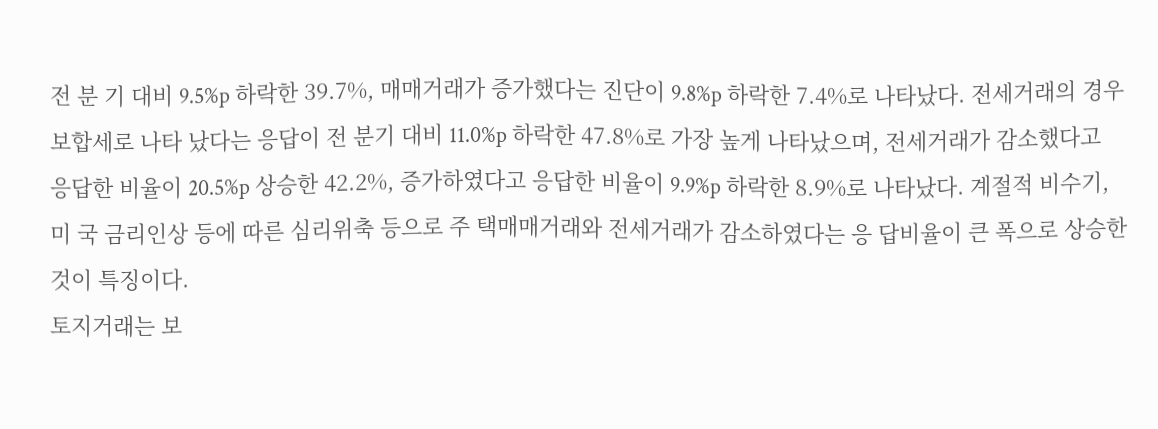전 분 기 대비 9.5%p 하락한 39.7%, 매매거래가 증가했다는 진단이 9.8%p 하락한 7.4%로 나타났다. 전세거래의 경우 보합세로 나타 났다는 응답이 전 분기 대비 11.0%p 하락한 47.8%로 가장 높게 나타났으며, 전세거래가 감소했다고 응답한 비율이 20.5%p 상승한 42.2%, 증가하였다고 응답한 비율이 9.9%p 하락한 8.9%로 나타났다. 계절적 비수기, 미 국 금리인상 등에 따른 심리위축 등으로 주 택매매거래와 전세거래가 감소하였다는 응 답비율이 큰 폭으로 상승한 것이 특징이다.
토지거래는 보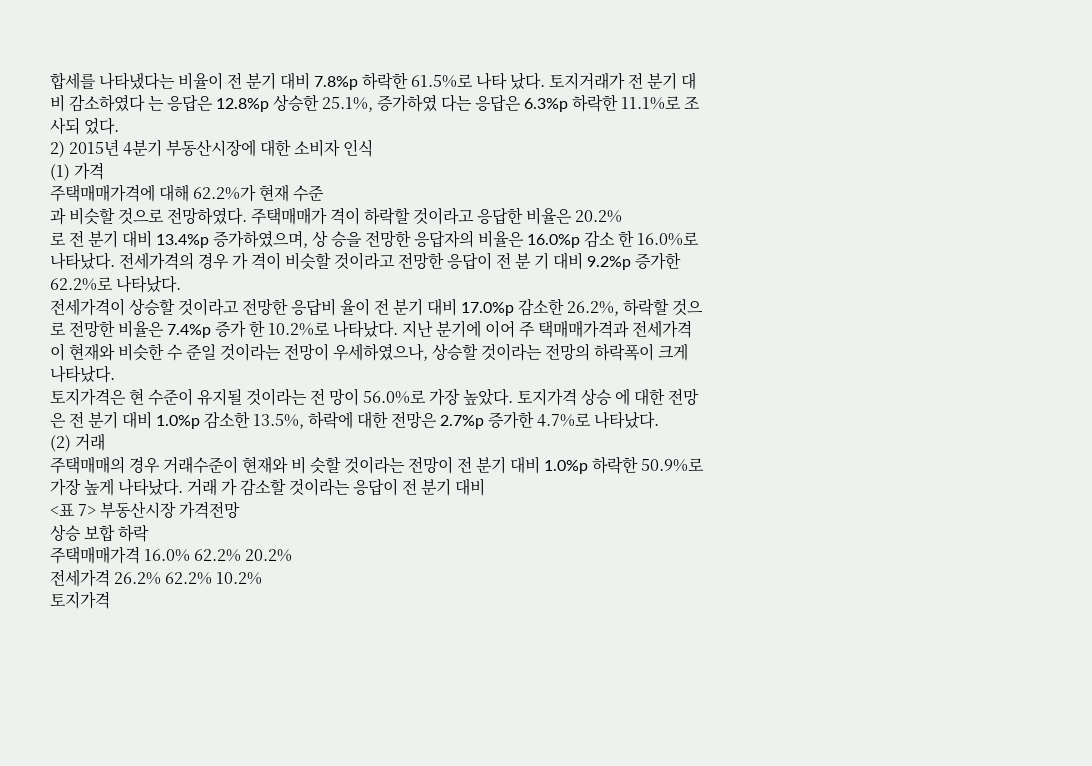합세를 나타냈다는 비율이 전 분기 대비 7.8%p 하락한 61.5%로 나타 났다. 토지거래가 전 분기 대비 감소하였다 는 응답은 12.8%p 상승한 25.1%, 증가하였 다는 응답은 6.3%p 하락한 11.1%로 조사되 었다.
2) 2015년 4분기 부동산시장에 대한 소비자 인식
(1) 가격
주택매매가격에 대해 62.2%가 현재 수준
과 비슷할 것으로 전망하였다. 주택매매가 격이 하락할 것이라고 응답한 비율은 20.2%
로 전 분기 대비 13.4%p 증가하였으며, 상 승을 전망한 응답자의 비율은 16.0%p 감소 한 16.0%로 나타났다. 전세가격의 경우 가 격이 비슷할 것이라고 전망한 응답이 전 분 기 대비 9.2%p 증가한 62.2%로 나타났다.
전세가격이 상승할 것이라고 전망한 응답비 율이 전 분기 대비 17.0%p 감소한 26.2%, 하락할 것으로 전망한 비율은 7.4%p 증가 한 10.2%로 나타났다. 지난 분기에 이어 주 택매매가격과 전세가격이 현재와 비슷한 수 준일 것이라는 전망이 우세하였으나, 상승할 것이라는 전망의 하락폭이 크게 나타났다.
토지가격은 현 수준이 유지될 것이라는 전 망이 56.0%로 가장 높았다. 토지가격 상승 에 대한 전망은 전 분기 대비 1.0%p 감소한 13.5%, 하락에 대한 전망은 2.7%p 증가한 4.7%로 나타났다.
(2) 거래
주택매매의 경우 거래수준이 현재와 비 슷할 것이라는 전망이 전 분기 대비 1.0%p 하락한 50.9%로 가장 높게 나타났다. 거래 가 감소할 것이라는 응답이 전 분기 대비
<표 7> 부동산시장 가격전망
상승 보합 하락
주택매매가격 16.0% 62.2% 20.2%
전세가격 26.2% 62.2% 10.2%
토지가격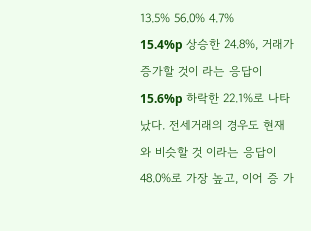13.5% 56.0% 4.7%
15.4%p 상승한 24.8%, 거래가 증가할 것이 라는 응답이 15.6%p 하락한 22.1%로 나타 났다. 전세거래의 경우도 현재와 비슷할 것 이라는 응답이 48.0%로 가장 높고, 이어 증 가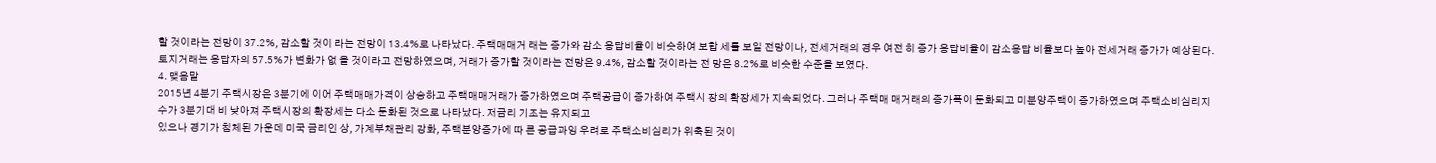할 것이라는 전망이 37.2%, 감소할 것이 라는 전망이 13.4%로 나타났다. 주택매매거 래는 증가와 감소 응답비율이 비슷하여 보합 세를 보일 전망이나, 전세거래의 경우 여전 히 증가 응답비율이 감소응답 비율보다 높아 전세거래 증가가 예상된다.
토지거래는 응답자의 57.5%가 변화가 없 을 것이라고 전망하였으며, 거래가 증가할 것이라는 전망은 9.4%, 감소할 것이라는 전 망은 8.2%로 비슷한 수준을 보였다.
4. 맺음말
2015년 4분기 주택시장은 3분기에 이어 주택매매가격이 상승하고 주택매매거래가 증가하였으며 주택공급이 증가하여 주택시 장의 확장세가 지속되었다. 그러나 주택매 매거래의 증가폭이 둔화되고 미분양주택이 증가하였으며 주택소비심리지수가 3분기대 비 낮아져 주택시장의 확장세는 다소 둔화된 것으로 나타났다. 저금리 기조는 유지되고
있으나 경기가 침체된 가운데 미국 금리인 상, 가계부채관리 강화, 주택분양증가에 따 른 공급과잉 우려로 주택소비심리가 위축된 것이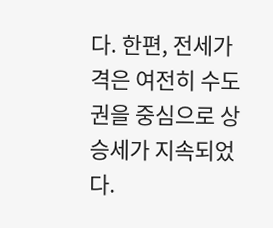다. 한편, 전세가격은 여전히 수도권을 중심으로 상승세가 지속되었다.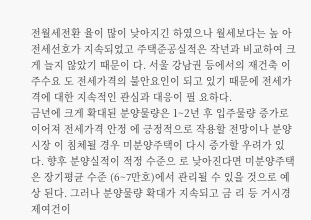전월세전환 율이 많이 낮아지긴 하였으나 월세보다는 높 아 전세선호가 지속되었고 주택준공실적은 작년과 비교하여 크게 늘지 않았기 때문이 다. 서울 강남권 등에서의 재건축 이주수요 도 전세가격의 불안요인이 되고 있기 때문에 전세가격에 대한 지속적인 관심과 대응이 필 요하다.
금년에 크게 확대된 분양물량은 1~2년 후 입주물량 증가로 이어져 전세가격 안정 에 긍정적으로 작용할 전망이나 분양시장 이 침체될 경우 미분양주택이 다시 증가할 우려가 있다. 향후 분양실적이 적정 수준으 로 낮아진다면 미분양주택은 장기평균 수준 (6~7만호)에서 관리될 수 있을 것으로 예상 된다. 그러나 분양물량 확대가 지속되고 금 리 등 거시경제여건이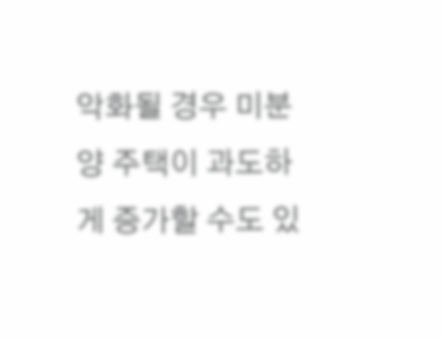악화될 경우 미분양 주택이 과도하게 증가할 수도 있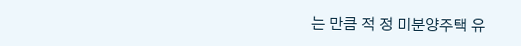는 만큼 적 정 미분양주택 유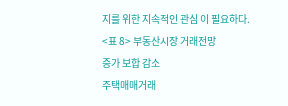지를 위한 지속적인 관심 이 필요하다.
<표 8> 부동산시장 거래전망
증가 보합 감소
주택매매거래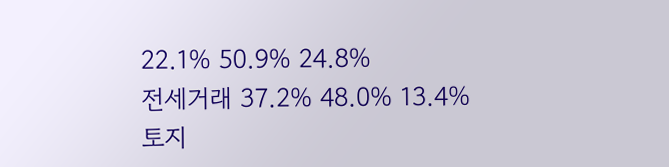22.1% 50.9% 24.8%
전세거래 37.2% 48.0% 13.4%
토지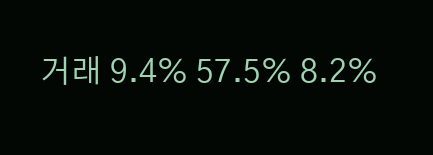거래 9.4% 57.5% 8.2%